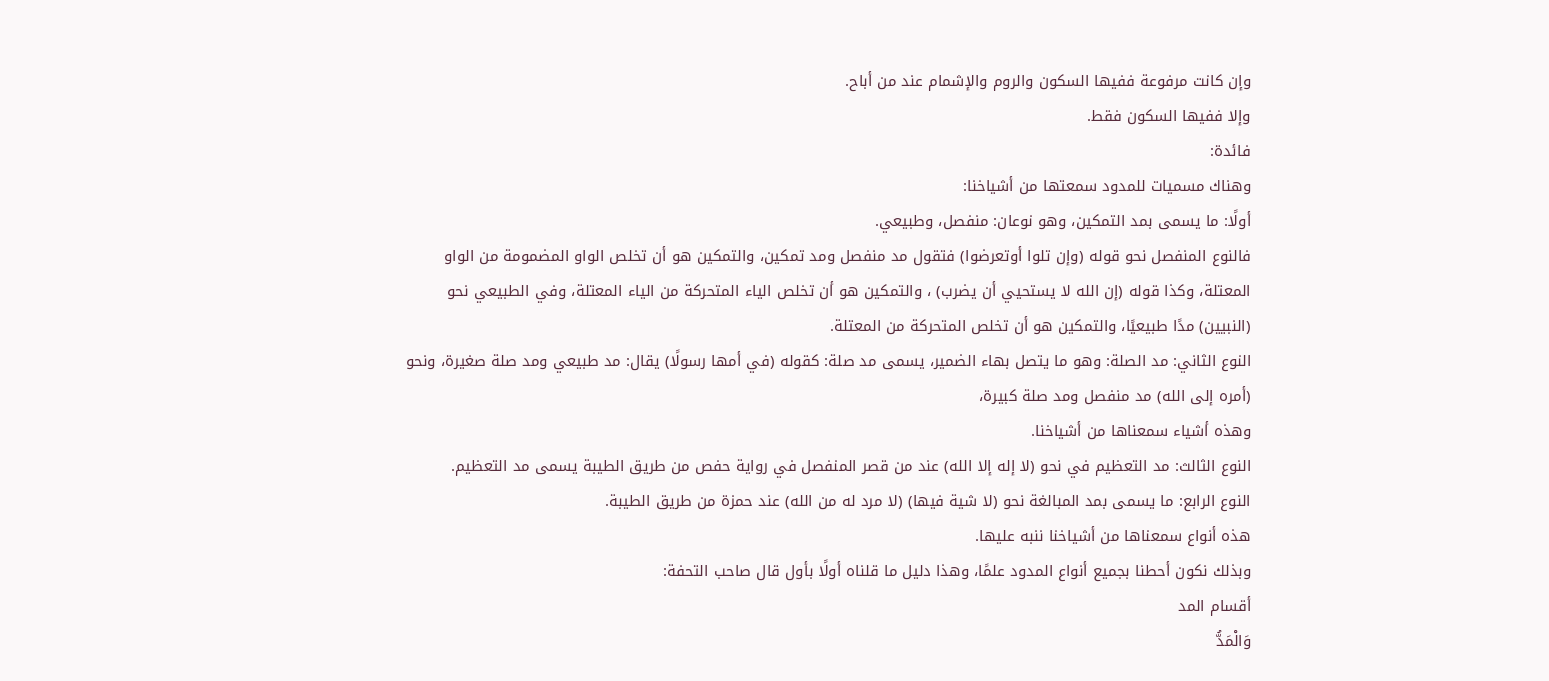وإن كانت مرفوعة ففيها السكون والروم والإشمام عند من أباح.
وإلا ففيها السكون فقط.
فائدة:
وهناك مسميات للمدود سمعتها من أشياخنا:
أولًا: ما يسمى بمد التمكين، وهو نوعان: منفصل، وطبيعي.
فالنوع المنفصل نحو قوله (وإن تلوا أوتعرضوا) فتقول مد منفصل ومد تمكين، والتمكين هو أن تخلص الواو المضمومة من الواو المعتلة، وكذا قوله (إن الله لا يستحيي أن يضرب) ، والتمكين هو أن تخلص الياء المتحركة من الياء المعتلة، وفي الطبيعي نحو (النبيين) مدًا طبيعيًا، والتمكين هو أن تخلص المتحركة من المعتلة.
النوع الثاني: مد الصلة: وهو ما يتصل بهاء الضمير، يسمى مد صلة: كقوله (في أمها رسولًا) يقال: مد طبيعي ومد صلة صغيرة، ونحو (أمره إلى الله) مد منفصل ومد صلة كبيرة،
وهذه أشياء سمعناها من أشياخنا.
النوع الثالث: مد التعظيم في نحو (لا إله إلا الله) عند من قصر المنفصل في رواية حفص من طريق الطيبة يسمى مد التعظيم.
النوع الرابع: ما يسمى بمد المبالغة نحو (لا شية فيها) (لا مرد له من الله) عند حمزة من طريق الطيبة.
هذه أنواع سمعناها من أشياخنا ننبه عليها.
وبذلك نكون أحطنا بجميع أنواع المدود علمًا، وهذا دليل ما قلناه أولًا بأول قال صاحب التحفة:
أقسام المد
وَالْمَدُّ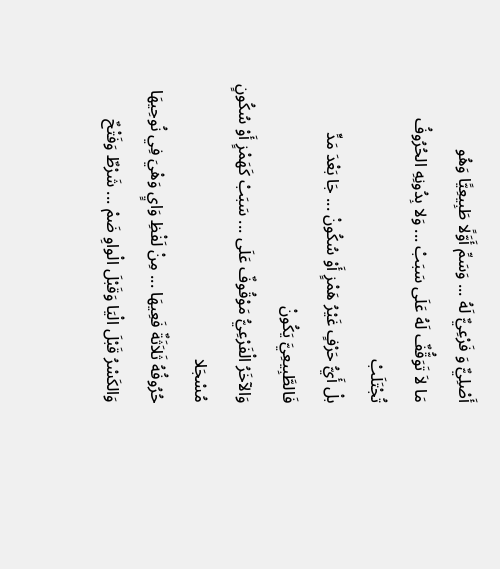أَصْلِيٌّ وَ فَرْعِيٌّ لَهُ ... وَسَمِّ أَوَّلًا طَبِيعِيًّا وَهُو
مَا لاَ تَوَقُّفٌ لَهُ عَلَى سَبَبْ ... وَلا بِدُونِهِ الحُرُوفُ تُجْتَلَبْ
بلْ أَيُّ حَرْفٍ غَيْرُ هَمْزٍ أَوْ سُكُونْ ... جَا بَعْدَ مَدٍّ فَالطَّبِيعِيَّ يَكُونْ
وَالآخَرُ الْفَرْعِيُّ مَوْقُوفٌ عَلَى ... سَبَبْ كَهَمْزٍ أَوْ سُكُونٍ مُسْجَلا
حُرُوفُهُ ثَلاَثَةٌ فَعِيهَا ... مِنْ لَفْظِ وَايٍ وَهْيَ فِي نُوحِيهَا
وَالكَسْرُ قَبْلَ الْيَا وَقَبْلَ الْواوِ ضَمْ ... شَرْطٌ وَفَتْحٌ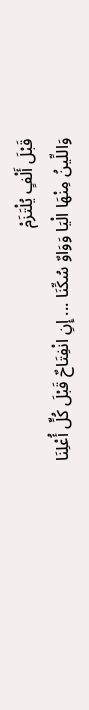قَبْلَ أَلْفٍ يُلْتَزَمْ
وَاللِّينُ مِنْهَا الْيَا وَوَاوٌ سُكِّنَا ... إِنِ انْفِتَاحٌ قَبْلَ كُلٍّ أُعْلِنَا